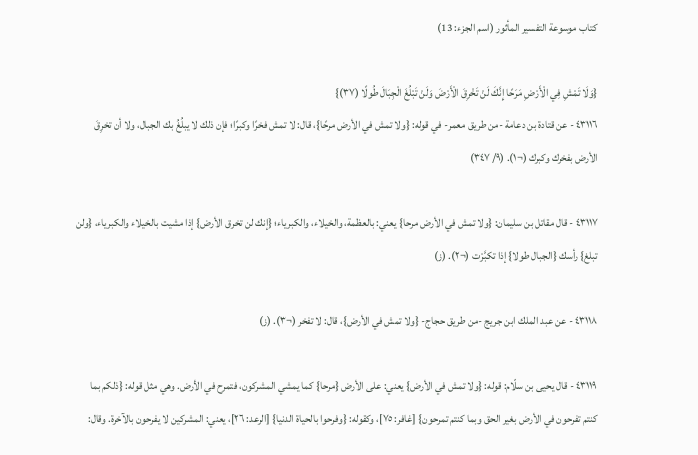كتاب موسوعة التفسير المأثور (اسم الجزء: 13)

{وَلَا تَمْشِ فِي الْأَرْضِ مَرَحًا إِنَّكَ لَنْ تَخْرِقَ الْأَرْضَ وَلَنْ تَبْلُغَ الْجِبَالَ طُولًا (٣٧)}
٤٣١١٦ - عن قتادة بن دعامة -من طريق معمر- في قوله: {ولا تمش في الأرض مرحًا}، قال: لا تمش فخرًا وكبرًا؛ فإن ذلك لا يبلُغُ بك الجبال، ولا أن تخرِقَ الأرض بفخرك وكبرك (¬١). (٩/ ٣٤٧)

٤٣١١٧ - قال مقاتل بن سليمان: {ولا تمش في الأرض مرحا} يعني: بالعظمة، والخيلاء، والكبرياء؛ {إنك لن تخرق الأرض} إذا مشيت بالخيلاء والكبرياء، {ولن تبلغ} رأسك {الجبال طولا} إذا تكبَّرْت (¬٢). (ز)

٤٣١١٨ - عن عبد الملك ابن جريج -من طريق حجاج- {ولا تمش في الأرض}، قال: لا تفخر (¬٣). (ز)

٤٣١١٩ - قال يحيى بن سلّام: قوله: {ولا تمش في الأرض} يعني: على الأرض {مرحا} كما يمشي المشركون، فتمرح في الأرض. وهي مثل قوله: {ذلكم بما كنتم تفرحون في الأرض بغير الحق وبما كنتم تمرحون} [غافر: ٧٥]، وكقوله: {وفرحوا بالحياة الدنيا} [الرعد: ٢٦]، يعني: المشركين لا يفرحون بالآخرة. وقال: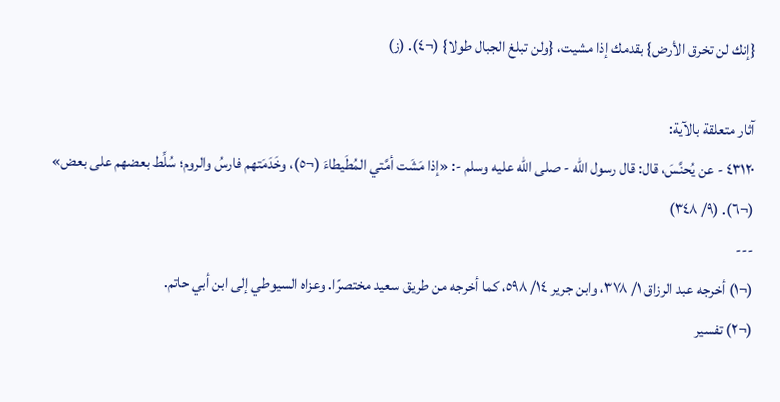{إنك لن تخرق الأرض} بقدمك إذا مشيت، {ولن تبلغ الجبال طولا} (¬٤). (ز)

آثار متعلقة بالآية:
٤٣١٢٠ - عن يُحنَّسَ، قال: قال رسول الله - صلى الله عليه وسلم -: «إذا مَشَت أمَّتي المُطَيطاءَ (¬٥)، وخَدَمَتهم فارسُ والروم؛ سُلِّط بعضهم على بعض» (¬٦). (٩/ ٣٤٨)
---
(¬١) أخرجه عبد الرزاق ١/ ٣٧٨، وابن جرير ١٤/ ٥٩٨، كما أخرجه من طريق سعيد مختصرًا. وعزاه السيوطي إلى ابن أبي حاتم.
(¬٢) تفسير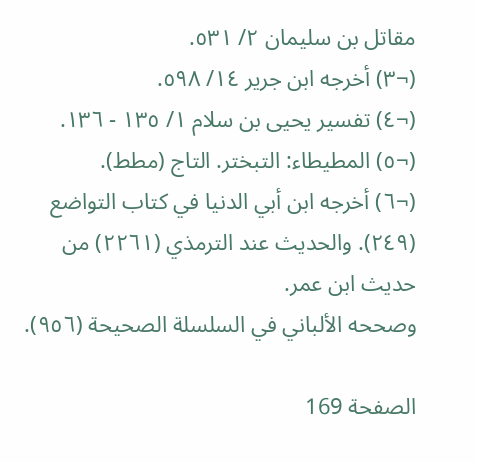مقاتل بن سليمان ٢/ ٥٣١.
(¬٣) أخرجه ابن جرير ١٤/ ٥٩٨.
(¬٤) تفسير يحيى بن سلام ١/ ١٣٥ - ١٣٦.
(¬٥) المطيطاء: التبختر. التاج (مطط).
(¬٦) أخرجه ابن أبي الدنيا في كتاب التواضع (٢٤٩). والحديث عند الترمذي (٢٢٦١) من حديث ابن عمر.
وصححه الألباني في السلسلة الصحيحة (٩٥٦).

الصفحة 169